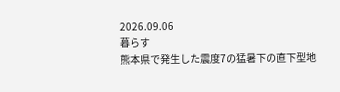2026.09.06
暮らす
熊本県で発生した震度7の猛暑下の直下型地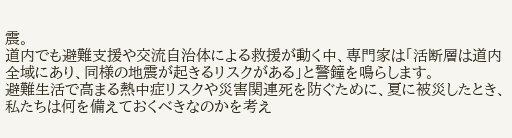震。
道内でも避難支援や交流自治体による救援が動く中、専門家は「活断層は道内全域にあり、同様の地震が起きるリスクがある」と警鐘を鳴らします。
避難生活で高まる熱中症リスクや災害関連死を防ぐために、夏に被災したとき、私たちは何を備えておくべきなのかを考え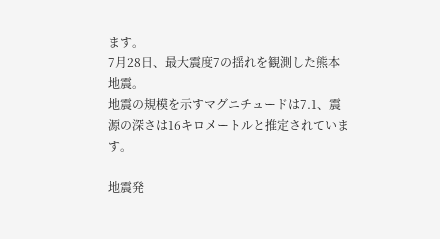ます。
7月28日、最大震度7の揺れを観測した熊本地震。
地震の規模を示すマグニチュードは7.1、震源の深さは16キロメートルと推定されています。

地震発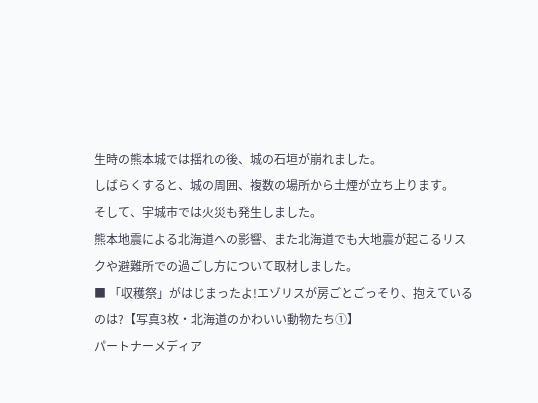生時の熊本城では揺れの後、城の石垣が崩れました。
しばらくすると、城の周囲、複数の場所から土煙が立ち上ります。
そして、宇城市では火災も発生しました。
熊本地震による北海道への影響、また北海道でも大地震が起こるリスクや避難所での過ごし方について取材しました。
■ 「収穫祭」がはじまったよ!エゾリスが房ごとごっそり、抱えているのは?【写真3枚・北海道のかわいい動物たち①】
パートナーメディア